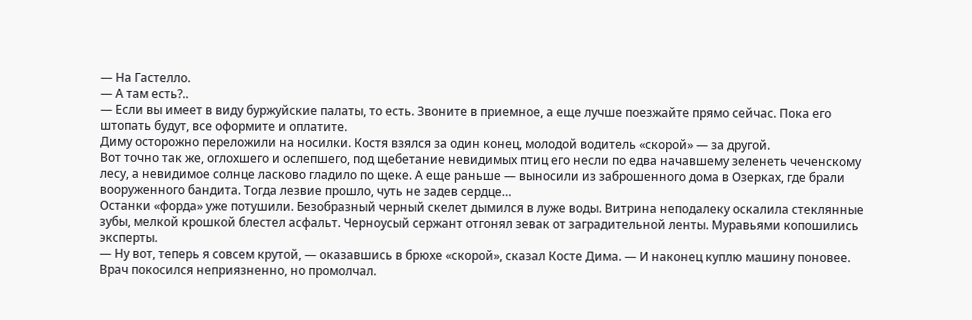— На Гастелло.
— А там есть?..
— Если вы имеет в виду буржуйские палаты, то есть. Звоните в приемное, а еще лучше поезжайте прямо сейчас. Пока его штопать будут, все оформите и оплатите.
Диму осторожно переложили на носилки. Костя взялся за один конец, молодой водитель «скорой» — за другой.
Вот точно так же, оглохшего и ослепшего, под щебетание невидимых птиц его несли по едва начавшему зеленеть чеченскому лесу, а невидимое солнце ласково гладило по щеке. А еще раньше — выносили из заброшенного дома в Озерках, где брали вооруженного бандита. Тогда лезвие прошло, чуть не задев сердце…
Останки «форда» уже потушили. Безобразный черный скелет дымился в луже воды. Витрина неподалеку оскалила стеклянные зубы, мелкой крошкой блестел асфальт. Черноусый сержант отгонял зевак от заградительной ленты. Муравьями копошились эксперты.
— Ну вот, теперь я совсем крутой, — оказавшись в брюхе «скорой», сказал Косте Дима. — И наконец куплю машину поновее.
Врач покосился неприязненно, но промолчал.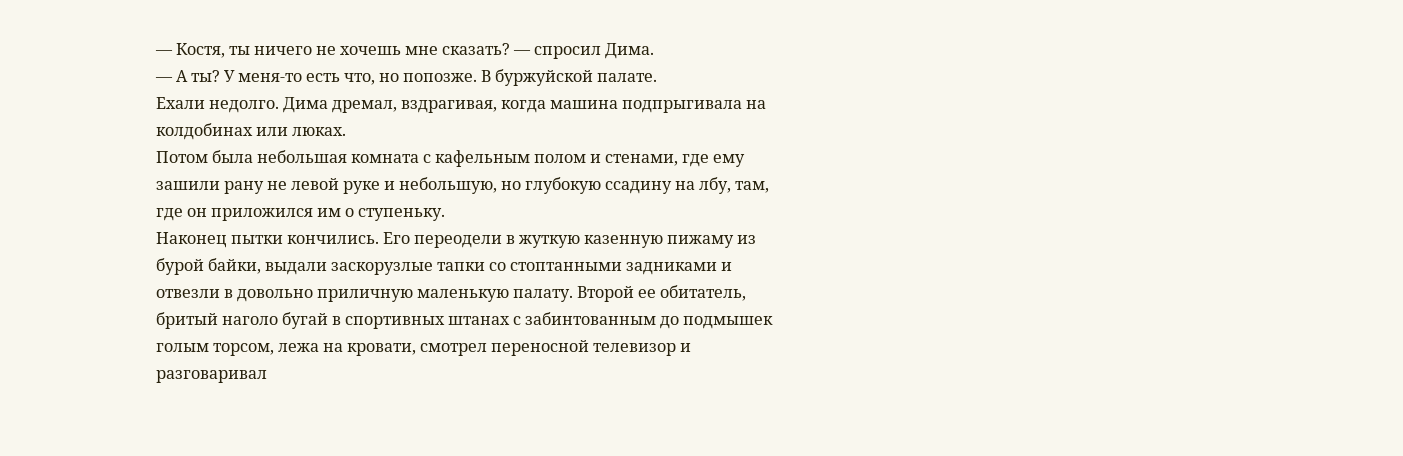— Костя, ты ничего не хочешь мне сказать? — спросил Дима.
— А ты? У меня-то есть что, но попозже. В буржуйской палате.
Ехали недолго. Дима дремал, вздрагивая, когда машина подпрыгивала на колдобинах или люках.
Потом была небольшая комната с кафельным полом и стенами, где ему зашили рану не левой руке и небольшую, но глубокую ссадину на лбу, там, где он приложился им о ступеньку.
Наконец пытки кончились. Его переодели в жуткую казенную пижаму из бурой байки, выдали заскорузлые тапки со стоптанными задниками и отвезли в довольно приличную маленькую палату. Второй ее обитатель, бритый наголо бугай в спортивных штанах с забинтованным до подмышек голым торсом, лежа на кровати, смотрел переносной телевизор и разговаривал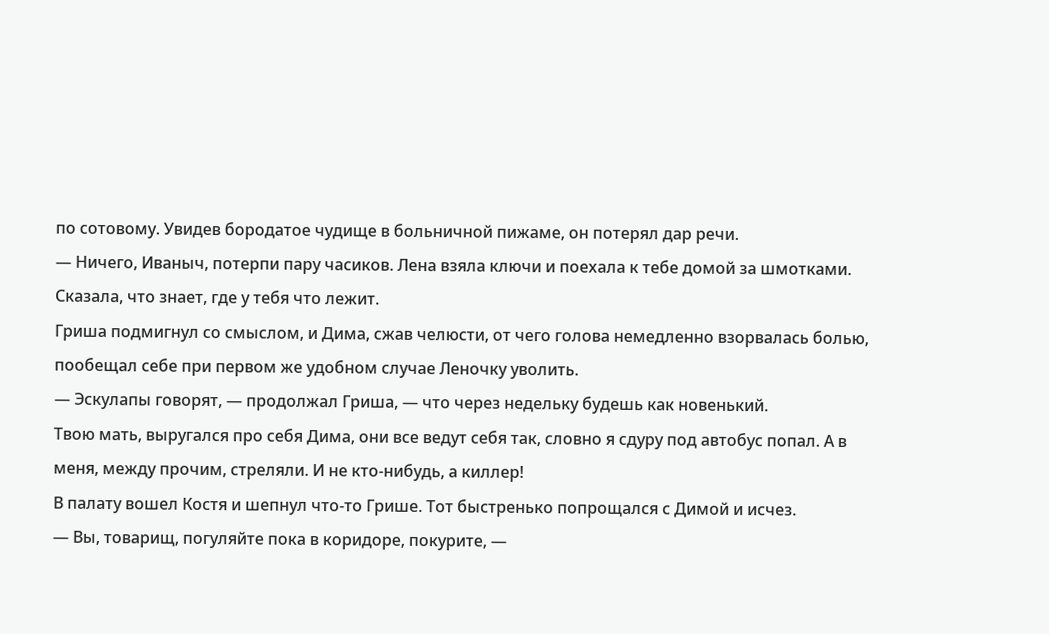по сотовому. Увидев бородатое чудище в больничной пижаме, он потерял дар речи.
— Ничего, Иваныч, потерпи пару часиков. Лена взяла ключи и поехала к тебе домой за шмотками. Сказала, что знает, где у тебя что лежит.
Гриша подмигнул со смыслом, и Дима, сжав челюсти, от чего голова немедленно взорвалась болью, пообещал себе при первом же удобном случае Леночку уволить.
— Эскулапы говорят, — продолжал Гриша, — что через недельку будешь как новенький.
Твою мать, выругался про себя Дима, они все ведут себя так, словно я сдуру под автобус попал. А в меня, между прочим, стреляли. И не кто-нибудь, а киллер!
В палату вошел Костя и шепнул что-то Грише. Тот быстренько попрощался с Димой и исчез.
— Вы, товарищ, погуляйте пока в коридоре, покурите, —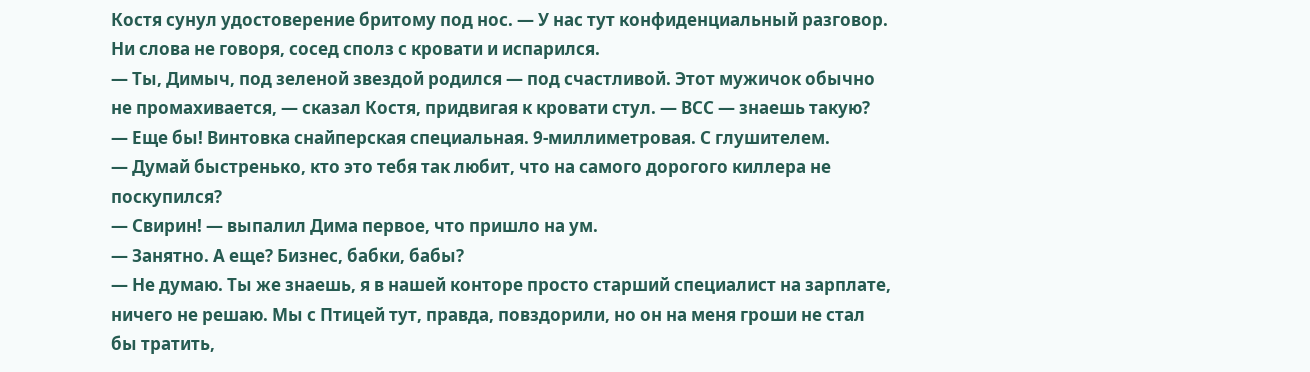Костя сунул удостоверение бритому под нос. — У нас тут конфиденциальный разговор.
Ни слова не говоря, сосед сполз с кровати и испарился.
— Ты, Димыч, под зеленой звездой родился — под счастливой. Этот мужичок обычно не промахивается, — сказал Костя, придвигая к кровати стул. — ВСС — знаешь такую?
— Еще бы! Винтовка снайперская специальная. 9-миллиметровая. С глушителем.
— Думай быстренько, кто это тебя так любит, что на самого дорогого киллера не поскупился?
— Свирин! — выпалил Дима первое, что пришло на ум.
— Занятно. А еще? Бизнес, бабки, бабы?
— Не думаю. Ты же знаешь, я в нашей конторе просто старший специалист на зарплате, ничего не решаю. Мы с Птицей тут, правда, повздорили, но он на меня гроши не стал бы тратить,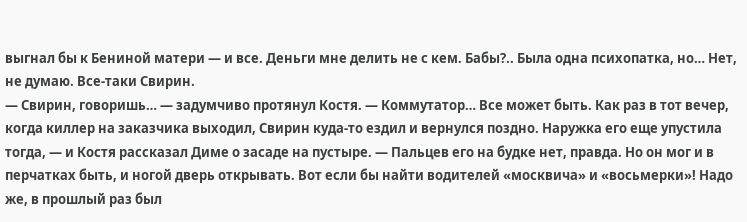выгнал бы к Бениной матери — и все. Деньги мне делить не с кем. Бабы?.. Была одна психопатка, но… Нет, не думаю. Все-таки Свирин.
— Свирин, говоришь… — задумчиво протянул Костя. — Коммутатор… Все может быть. Как раз в тот вечер, когда киллер на заказчика выходил, Свирин куда-то ездил и вернулся поздно. Наружка его еще упустила тогда, — и Костя рассказал Диме о засаде на пустыре. — Пальцев его на будке нет, правда. Но он мог и в перчатках быть, и ногой дверь открывать. Вот если бы найти водителей «москвича» и «восьмерки»! Надо же, в прошлый раз был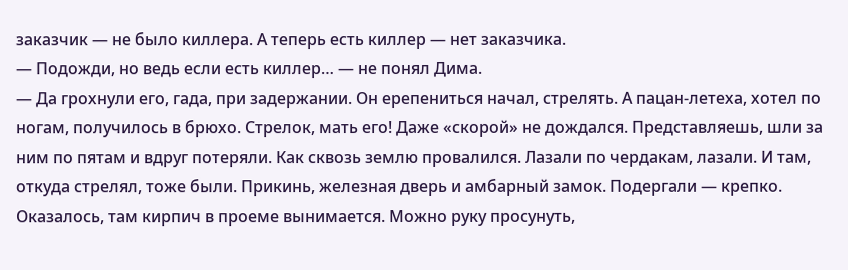заказчик — не было киллера. А теперь есть киллер — нет заказчика.
— Подожди, но ведь если есть киллер… — не понял Дима.
— Да грохнули его, гада, при задержании. Он ерепениться начал, стрелять. А пацан-летеха, хотел по ногам, получилось в брюхо. Стрелок, мать его! Даже «скорой» не дождался. Представляешь, шли за ним по пятам и вдруг потеряли. Как сквозь землю провалился. Лазали по чердакам, лазали. И там, откуда стрелял, тоже были. Прикинь, железная дверь и амбарный замок. Подергали — крепко. Оказалось, там кирпич в проеме вынимается. Можно руку просунуть,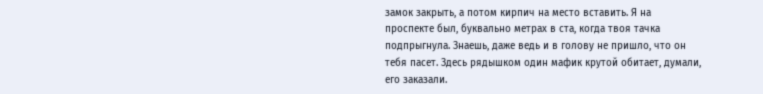замок закрыть, а потом кирпич на место вставить. Я на проспекте был, буквально метрах в ста, когда твоя тачка подпрыгнула. Знаешь, даже ведь и в голову не пришло, что он тебя пасет. Здесь рядышком один мафик крутой обитает, думали, его заказали.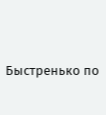Быстренько по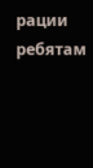рации ребятам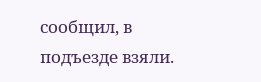сообщил, в подъезде взяли.